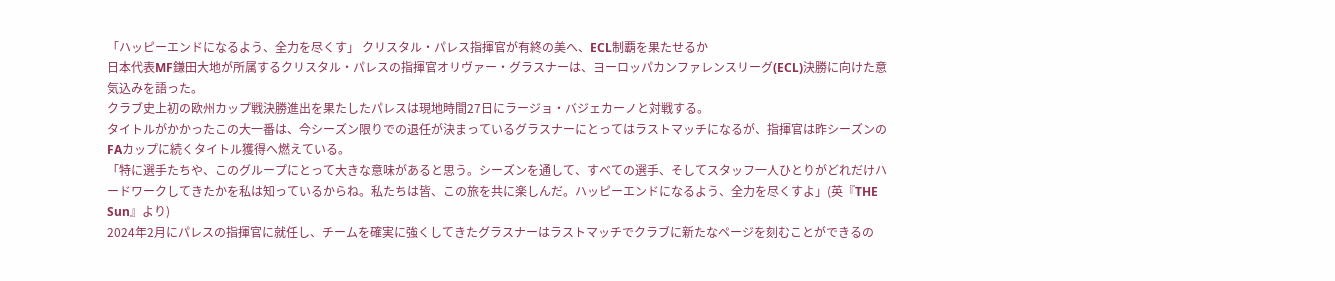「ハッピーエンドになるよう、全力を尽くす」 クリスタル・パレス指揮官が有終の美へ、ECL制覇を果たせるか
日本代表MF鎌田大地が所属するクリスタル・パレスの指揮官オリヴァー・グラスナーは、ヨーロッパカンファレンスリーグ(ECL)決勝に向けた意気込みを語った。
クラブ史上初の欧州カップ戦決勝進出を果たしたパレスは現地時間27日にラージョ・バジェカーノと対戦する。
タイトルがかかったこの大一番は、今シーズン限りでの退任が決まっているグラスナーにとってはラストマッチになるが、指揮官は昨シーズンのFAカップに続くタイトル獲得へ燃えている。
「特に選手たちや、このグループにとって大きな意味があると思う。シーズンを通して、すべての選手、そしてスタッフ一人ひとりがどれだけハードワークしてきたかを私は知っているからね。私たちは皆、この旅を共に楽しんだ。ハッピーエンドになるよう、全力を尽くすよ」(英『THE Sun』より)
2024年2月にパレスの指揮官に就任し、チームを確実に強くしてきたグラスナーはラストマッチでクラブに新たなページを刻むことができるの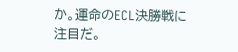か。運命のECL決勝戦に注目だ。